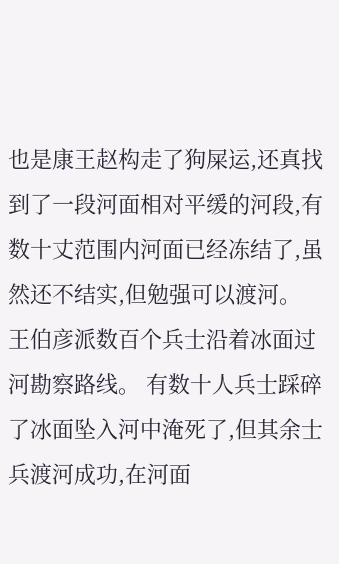也是康王赵构走了狗屎运,还真找到了一段河面相对平缓的河段,有数十丈范围内河面已经冻结了,虽然还不结实,但勉强可以渡河。 王伯彦派数百个兵士沿着冰面过河勘察路线。 有数十人兵士踩碎了冰面坠入河中淹死了,但其余士兵渡河成功,在河面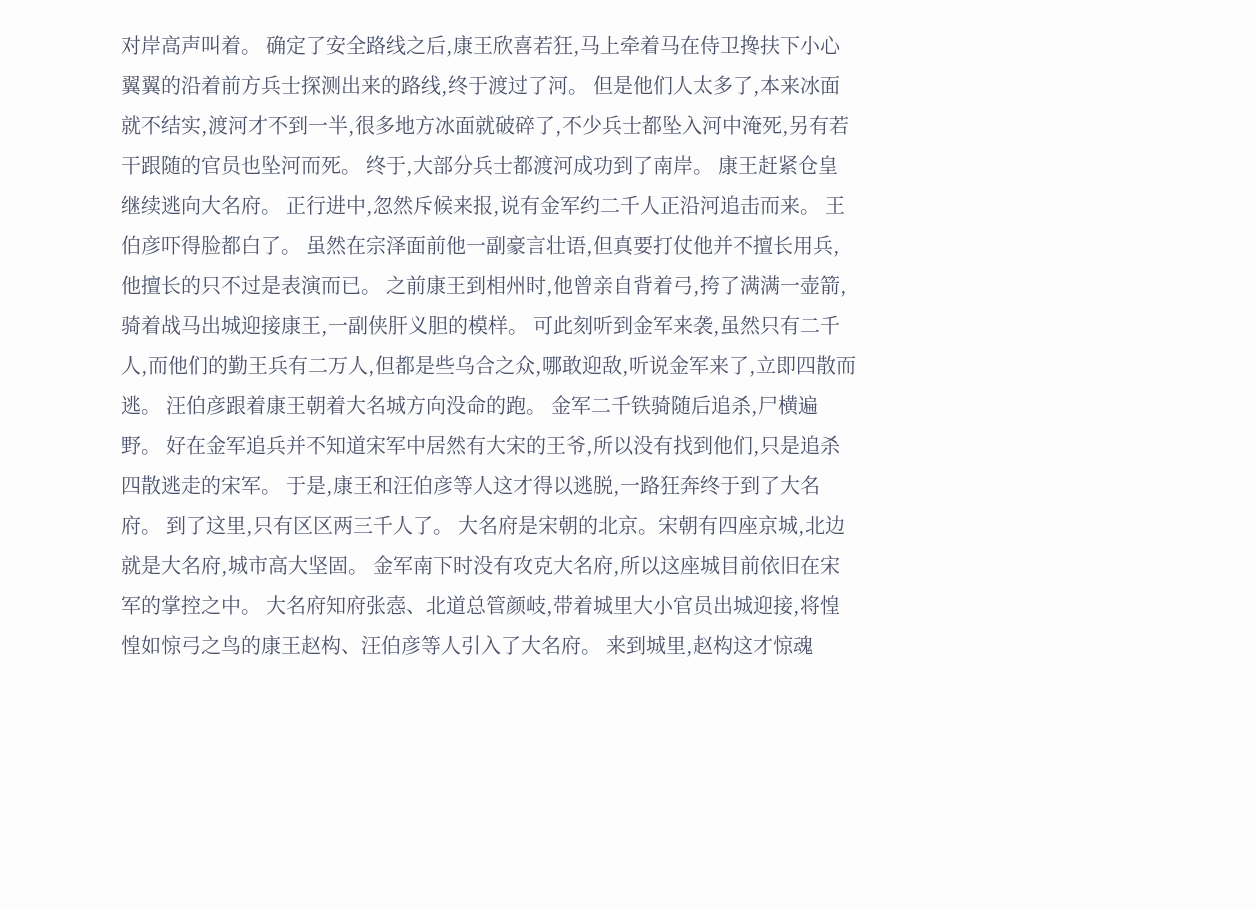对岸高声叫着。 确定了安全路线之后,康王欣喜若狂,马上牵着马在侍卫搀扶下小心翼翼的沿着前方兵士探测出来的路线,终于渡过了河。 但是他们人太多了,本来冰面就不结实,渡河才不到一半,很多地方冰面就破碎了,不少兵士都坠入河中淹死,另有若干跟随的官员也坠河而死。 终于,大部分兵士都渡河成功到了南岸。 康王赶紧仓皇继续逃向大名府。 正行进中,忽然斥候来报,说有金军约二千人正沿河追击而来。 王伯彦吓得脸都白了。 虽然在宗泽面前他一副豪言壮语,但真要打仗他并不擅长用兵,他擅长的只不过是表演而已。 之前康王到相州时,他曾亲自背着弓,挎了满满一壶箭,骑着战马出城迎接康王,一副侠肝义胆的模样。 可此刻听到金军来袭,虽然只有二千人,而他们的勤王兵有二万人,但都是些乌合之众,哪敢迎敌,听说金军来了,立即四散而逃。 汪伯彦跟着康王朝着大名城方向没命的跑。 金军二千铁骑随后追杀,尸横遍野。 好在金军追兵并不知道宋军中居然有大宋的王爷,所以没有找到他们,只是追杀四散逃走的宋军。 于是,康王和汪伯彦等人这才得以逃脱,一路狂奔终于到了大名府。 到了这里,只有区区两三千人了。 大名府是宋朝的北京。宋朝有四座京城,北边就是大名府,城市高大坚固。 金军南下时没有攻克大名府,所以这座城目前依旧在宋军的掌控之中。 大名府知府张悫、北道总管颜岐,带着城里大小官员出城迎接,将惶惶如惊弓之鸟的康王赵构、汪伯彦等人引入了大名府。 来到城里,赵构这才惊魂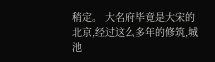稍定。 大名府毕竟是大宋的北京,经过这么多年的修筑,城池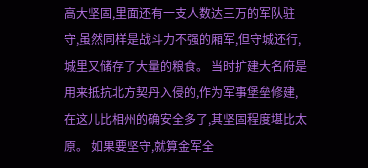高大坚固,里面还有一支人数达三万的军队驻守,虽然同样是战斗力不强的厢军,但守城还行,城里又储存了大量的粮食。 当时扩建大名府是用来抵抗北方契丹入侵的,作为军事堡垒修建,在这儿比相州的确安全多了,其坚固程度堪比太原。 如果要坚守,就算金军全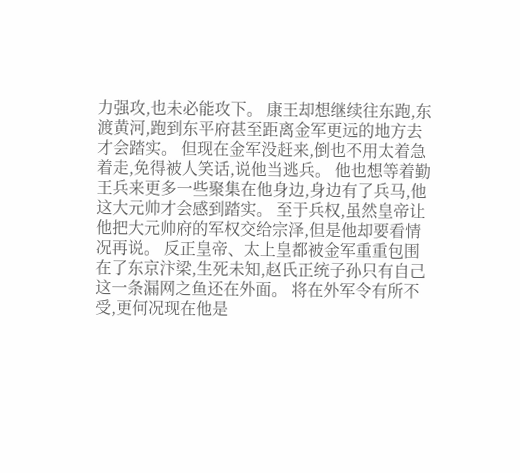力强攻,也未必能攻下。 康王却想继续往东跑,东渡黄河,跑到东平府甚至距离金军更远的地方去才会踏实。 但现在金军没赶来,倒也不用太着急着走,免得被人笑话,说他当逃兵。 他也想等着勤王兵来更多一些聚集在他身边,身边有了兵马,他这大元帅才会感到踏实。 至于兵权,虽然皇帝让他把大元帅府的军权交给宗泽,但是他却要看情况再说。 反正皇帝、太上皇都被金军重重包围在了东京汴梁,生死未知,赵氏正统子孙只有自己这一条漏网之鱼还在外面。 将在外军令有所不受,更何况现在他是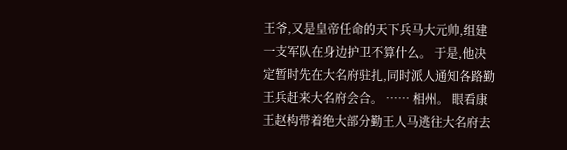王爷,又是皇帝任命的天下兵马大元帅,组建一支军队在身边护卫不算什么。 于是,他决定暂时先在大名府驻扎,同时派人通知各路勤王兵赶来大名府会合。 …… 相州。 眼看康王赵构带着绝大部分勤王人马逃往大名府去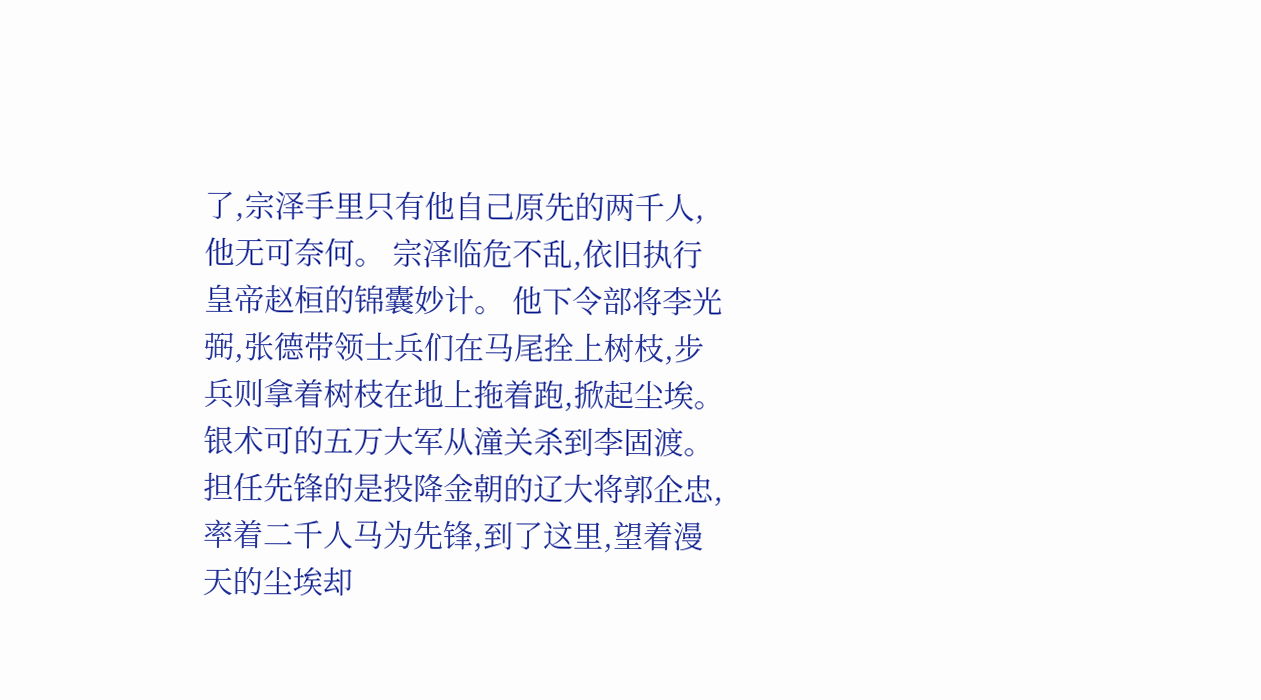了,宗泽手里只有他自己原先的两千人,他无可奈何。 宗泽临危不乱,依旧执行皇帝赵桓的锦囊妙计。 他下令部将李光弼,张德带领士兵们在马尾拴上树枝,步兵则拿着树枝在地上拖着跑,掀起尘埃。 银术可的五万大军从潼关杀到李固渡。 担任先锋的是投降金朝的辽大将郭企忠,率着二千人马为先锋,到了这里,望着漫天的尘埃却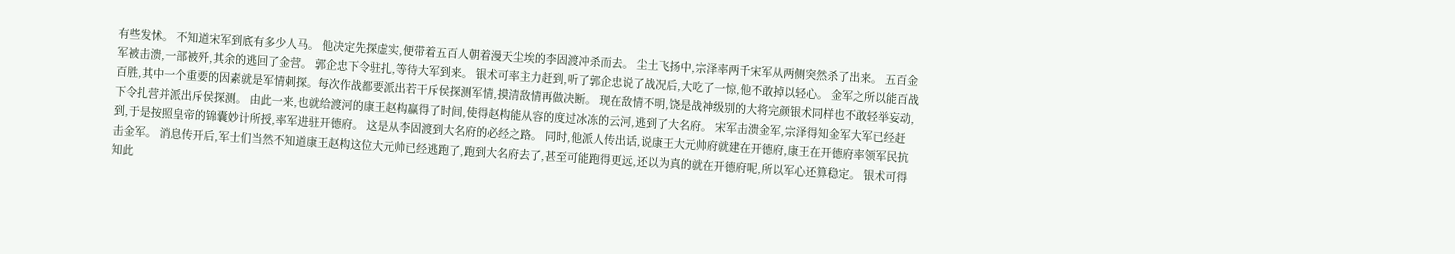有些发怵。 不知道宋军到底有多少人马。 他决定先探虚实,便带着五百人朝着漫天尘埃的李固渡冲杀而去。 尘土飞扬中,宗泽率两千宋军从两侧突然杀了出来。 五百金军被击溃,一部被歼,其余的逃回了金营。 郭企忠下令驻扎,等待大军到来。 银术可率主力赶到,听了郭企忠说了战况后,大吃了一惊,他不敢掉以轻心。 金军之所以能百战百胜,其中一个重要的因素就是军情刺探。每次作战都要派出若干斥侯探测军情,摸清敌情再做决断。 现在敌情不明,饶是战神级别的大将完颜银术同样也不敢轻举妄动,下令扎营并派出斥侯探测。 由此一来,也就给渡河的康王赵构赢得了时间,使得赵构能从容的度过冰冻的云河,逃到了大名府。 宋军击溃金军,宗泽得知金军大军已经赶到,于是按照皇帝的锦囊妙计所授,率军进驻开德府。 这是从李固渡到大名府的必经之路。 同时,他派人传出话,说康王大元帅府就建在开德府,康王在开德府率领军民抗击金军。 消息传开后,军士们当然不知道康王赵构这位大元帅已经逃跑了,跑到大名府去了,甚至可能跑得更远,还以为真的就在开德府呢,所以军心还算稳定。 银术可得知此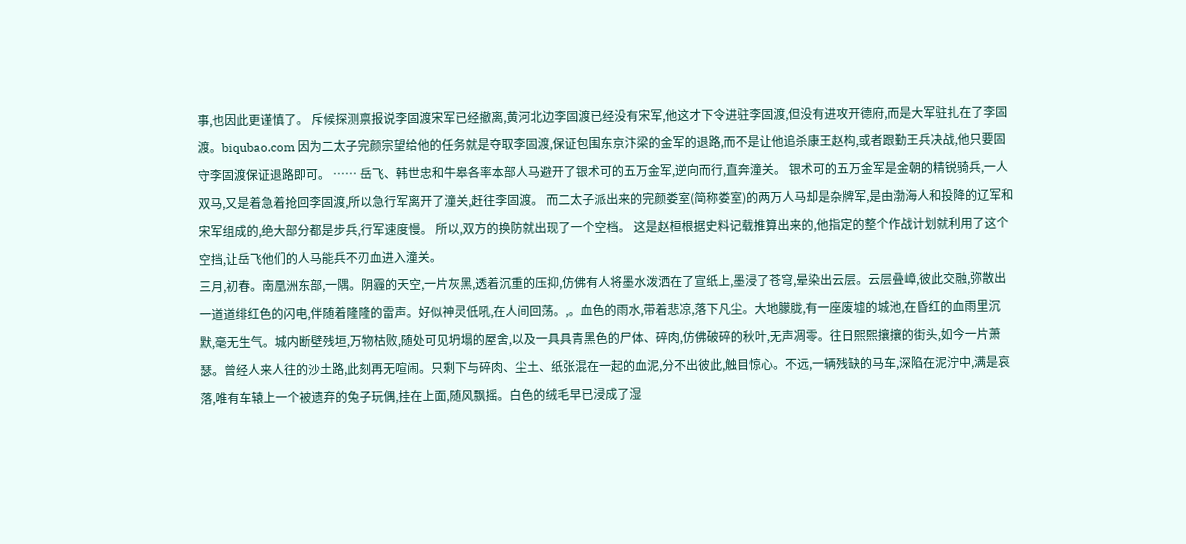事,也因此更谨慎了。 斥候探测禀报说李固渡宋军已经撤离,黄河北边李固渡已经没有宋军,他这才下令进驻李固渡,但没有进攻开德府,而是大军驻扎在了李固渡。biqubao.com 因为二太子完颜宗望给他的任务就是夺取李固渡,保证包围东京汴梁的金军的退路,而不是让他追杀康王赵构,或者跟勤王兵决战,他只要固守李固渡保证退路即可。 …… 岳飞、韩世忠和牛皋各率本部人马避开了银术可的五万金军,逆向而行,直奔潼关。 银术可的五万金军是金朝的精锐骑兵,一人双马,又是着急着抢回李固渡,所以急行军离开了潼关,赶往李固渡。 而二太子派出来的完颜娄室(简称娄室)的两万人马却是杂牌军,是由渤海人和投降的辽军和宋军组成的,绝大部分都是步兵,行军速度慢。 所以,双方的换防就出现了一个空档。 这是赵桓根据史料记载推算出来的,他指定的整个作战计划就利用了这个空挡,让岳飞他们的人马能兵不刃血进入潼关。
三月,初春。南凰洲东部,一隅。阴霾的天空,一片灰黑,透着沉重的压抑,仿佛有人将墨水泼洒在了宣纸上,墨浸了苍穹,晕染出云层。云层叠嶂,彼此交融,弥散出一道道绯红色的闪电,伴随着隆隆的雷声。好似神灵低吼,在人间回荡。,。血色的雨水,带着悲凉,落下凡尘。大地朦胧,有一座废墟的城池,在昏红的血雨里沉默,毫无生气。城内断壁残垣,万物枯败,随处可见坍塌的屋舍,以及一具具青黑色的尸体、碎肉,仿佛破碎的秋叶,无声凋零。往日熙熙攘攘的街头,如今一片萧瑟。曾经人来人往的沙土路,此刻再无喧闹。只剩下与碎肉、尘土、纸张混在一起的血泥,分不出彼此,触目惊心。不远,一辆残缺的马车,深陷在泥泞中,满是哀落,唯有车辕上一个被遗弃的兔子玩偶,挂在上面,随风飘摇。白色的绒毛早已浸成了湿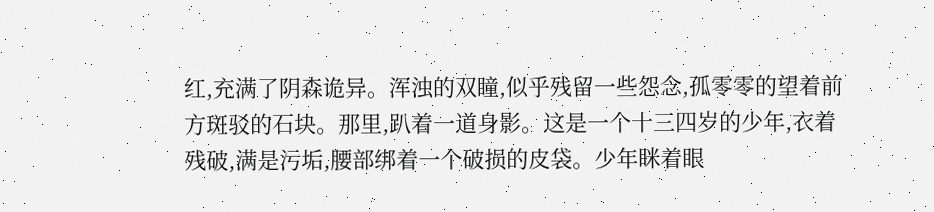红,充满了阴森诡异。浑浊的双瞳,似乎残留一些怨念,孤零零的望着前方斑驳的石块。那里,趴着一道身影。这是一个十三四岁的少年,衣着残破,满是污垢,腰部绑着一个破损的皮袋。少年眯着眼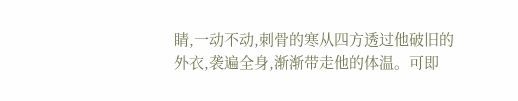睛,一动不动,刺骨的寒从四方透过他破旧的外衣,袭遍全身,渐渐带走他的体温。可即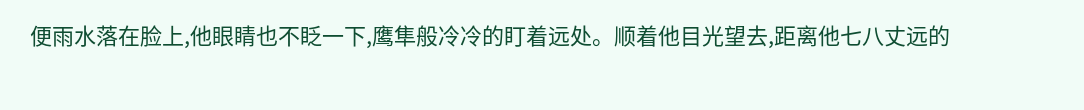便雨水落在脸上,他眼睛也不眨一下,鹰隼般冷冷的盯着远处。顺着他目光望去,距离他七八丈远的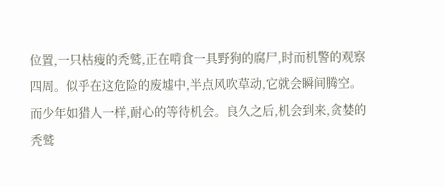位置,一只枯瘦的秃鹫,正在啃食一具野狗的腐尸,时而机警的观察四周。似乎在这危险的废墟中,半点风吹草动,它就会瞬间腾空。而少年如猎人一样,耐心的等待机会。良久之后,机会到来,贪婪的秃鹫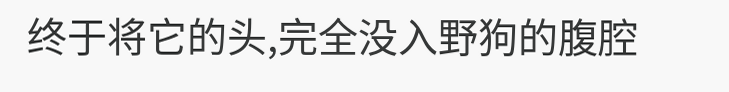终于将它的头,完全没入野狗的腹腔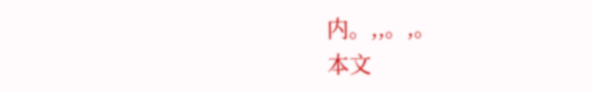内。,,。,。
本文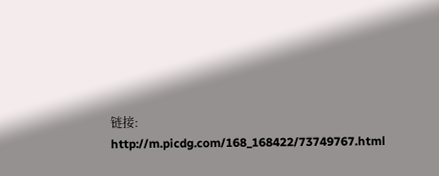链接:
http://m.picdg.com/168_168422/73749767.html